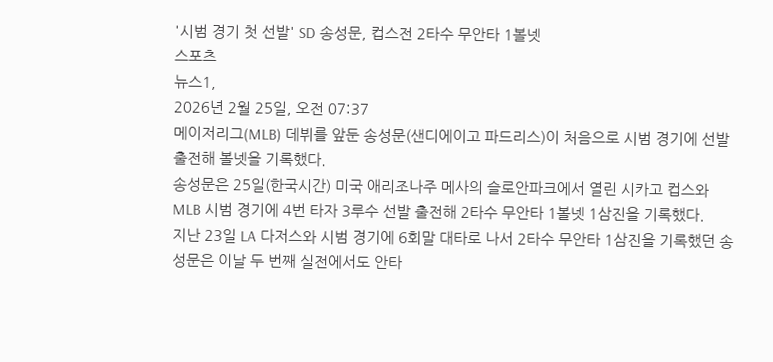'시범 경기 첫 선발' SD 송성문, 컵스전 2타수 무안타 1볼넷
스포츠
뉴스1,
2026년 2월 25일, 오전 07:37
메이저리그(MLB) 데뷔를 앞둔 송성문(샌디에이고 파드리스)이 처음으로 시범 경기에 선발 출전해 볼넷을 기록했다.
송성문은 25일(한국시간) 미국 애리조나주 메사의 슬로안파크에서 열린 시카고 컵스와 MLB 시범 경기에 4번 타자 3루수 선발 출전해 2타수 무안타 1볼넷 1삼진을 기록했다.
지난 23일 LA 다저스와 시범 경기에 6회말 대타로 나서 2타수 무안타 1삼진을 기록했던 송성문은 이날 두 번째 실전에서도 안타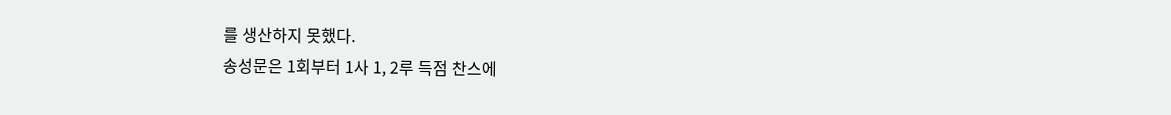를 생산하지 못했다.
송성문은 1회부터 1사 1, 2루 득점 찬스에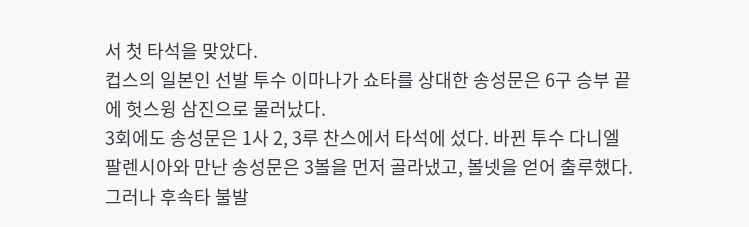서 첫 타석을 맞았다.
컵스의 일본인 선발 투수 이마나가 쇼타를 상대한 송성문은 6구 승부 끝에 헛스윙 삼진으로 물러났다.
3회에도 송성문은 1사 2, 3루 찬스에서 타석에 섰다. 바뀐 투수 다니엘 팔렌시아와 만난 송성문은 3볼을 먼저 골라냈고, 볼넷을 얻어 출루했다. 그러나 후속타 불발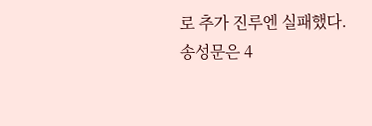로 추가 진루엔 실패했다.
송성문은 4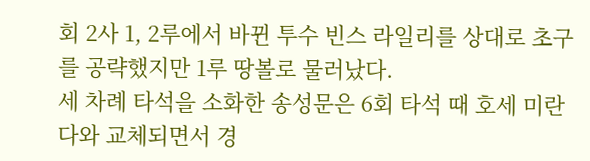회 2사 1, 2루에서 바뀐 투수 빈스 라일리를 상대로 초구를 공략했지만 1루 땅볼로 물러났다.
세 차례 타석을 소화한 송성문은 6회 타석 때 호세 미란다와 교체되면서 경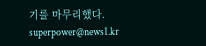기를 마무리했다.
superpower@news1.kr